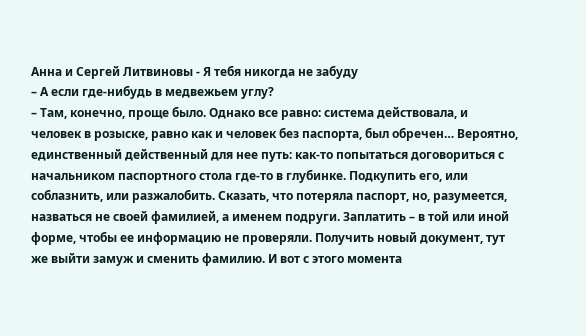Анна и Сергей Литвиновы - Я тебя никогда не забуду
– А если где-нибудь в медвежьем углу?
– Там, конечно, проще было. Однако все равно: система действовала, и человек в розыске, равно как и человек без паспорта, был обречен… Вероятно, единственный действенный для нее путь: как-то попытаться договориться с начальником паспортного стола где-то в глубинке. Подкупить его, или соблазнить, или разжалобить. Сказать, что потеряла паспорт, но, разумеется, назваться не своей фамилией, а именем подруги. Заплатить – в той или иной форме, чтобы ее информацию не проверяли. Получить новый документ, тут же выйти замуж и сменить фамилию. И вот с этого момента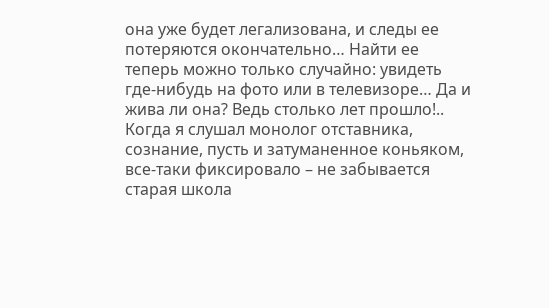она уже будет легализована, и следы ее потеряются окончательно… Найти ее теперь можно только случайно: увидеть где-нибудь на фото или в телевизоре… Да и жива ли она? Ведь столько лет прошло!..
Когда я слушал монолог отставника, сознание, пусть и затуманенное коньяком, все-таки фиксировало – не забывается старая школа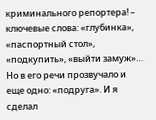криминального репортера! – ключевые слова: «глубинка», «паспортный стол», «подкупить», «выйти замуж»… Но в его речи прозвучало и еще одно: «подруга». И я сделал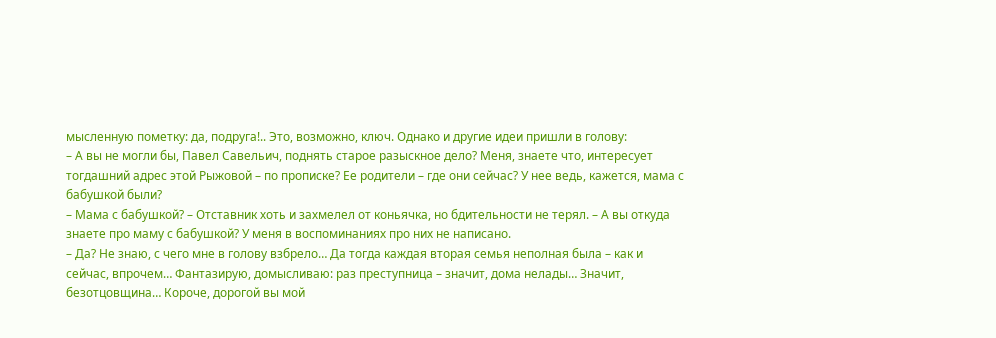мысленную пометку: да, подруга!.. Это, возможно, ключ. Однако и другие идеи пришли в голову:
– А вы не могли бы, Павел Савельич, поднять старое разыскное дело? Меня, знаете что, интересует тогдашний адрес этой Рыжовой – по прописке? Ее родители – где они сейчас? У нее ведь, кажется, мама с бабушкой были?
– Мама с бабушкой? – Отставник хоть и захмелел от коньячка, но бдительности не терял. – А вы откуда знаете про маму с бабушкой? У меня в воспоминаниях про них не написано.
– Да? Не знаю, с чего мне в голову взбрело… Да тогда каждая вторая семья неполная была – как и сейчас, впрочем… Фантазирую, домысливаю: раз преступница – значит, дома нелады… Значит, безотцовщина… Короче, дорогой вы мой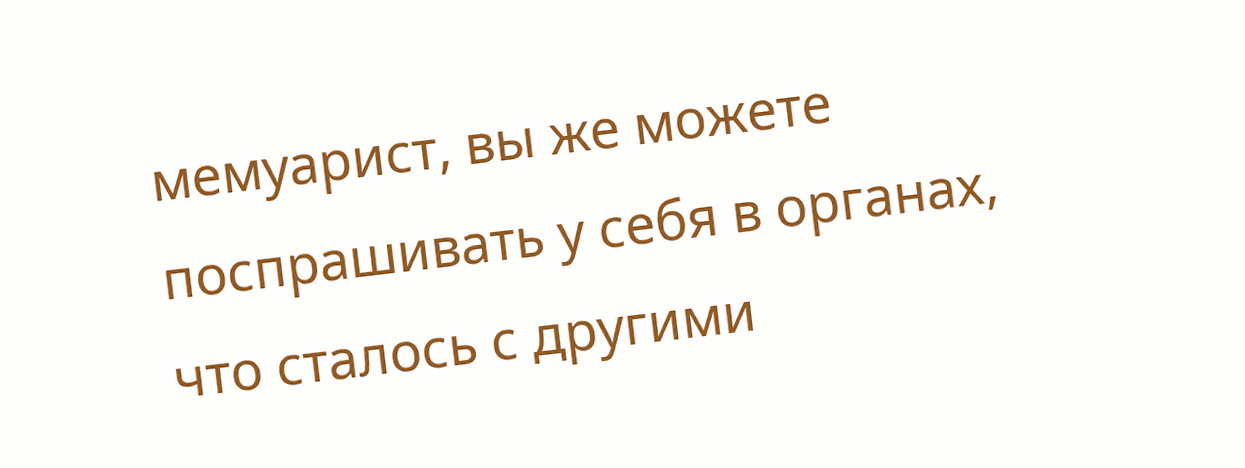мемуарист, вы же можете поспрашивать у себя в органах, что сталось с другими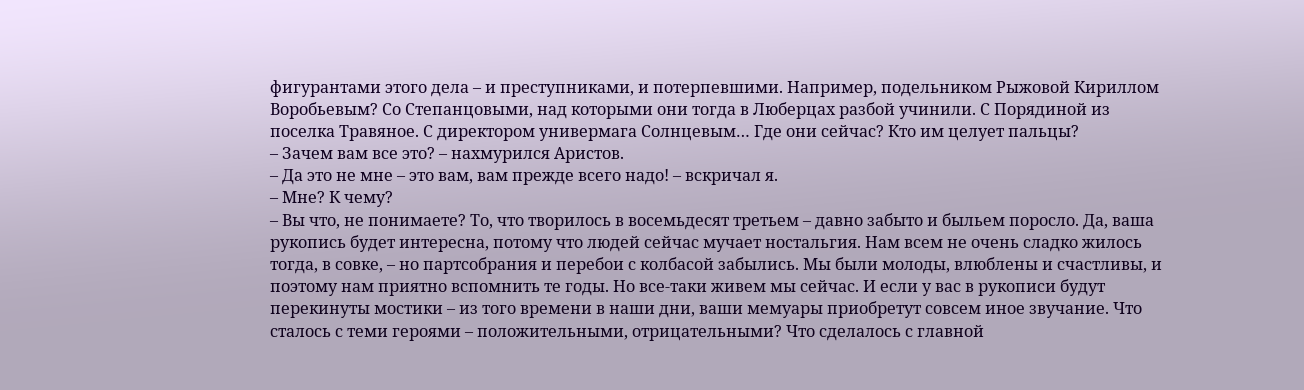фигурантами этого дела – и преступниками, и потерпевшими. Например, подельником Рыжовой Кириллом Воробьевым? Со Степанцовыми, над которыми они тогда в Люберцах разбой учинили. С Порядиной из поселка Травяное. С директором универмага Солнцевым… Где они сейчас? Кто им целует пальцы?
– Зачем вам все это? – нахмурился Аристов.
– Да это не мне – это вам, вам прежде всего надо! – вскричал я.
– Мне? К чему?
– Вы что, не понимаете? То, что творилось в восемьдесят третьем – давно забыто и быльем поросло. Да, ваша рукопись будет интересна, потому что людей сейчас мучает ностальгия. Нам всем не очень сладко жилось тогда, в совке, – но партсобрания и перебои с колбасой забылись. Мы были молоды, влюблены и счастливы, и поэтому нам приятно вспомнить те годы. Но все-таки живем мы сейчас. И если у вас в рукописи будут перекинуты мостики – из того времени в наши дни, ваши мемуары приобретут совсем иное звучание. Что сталось с теми героями – положительными, отрицательными? Что сделалось с главной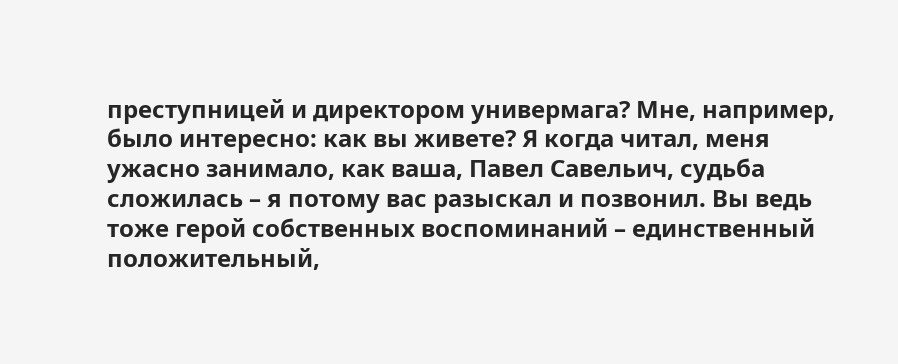преступницей и директором универмага? Мне, например, было интересно: как вы живете? Я когда читал, меня ужасно занимало, как ваша, Павел Савельич, судьба сложилась – я потому вас разыскал и позвонил. Вы ведь тоже герой собственных воспоминаний – единственный положительный,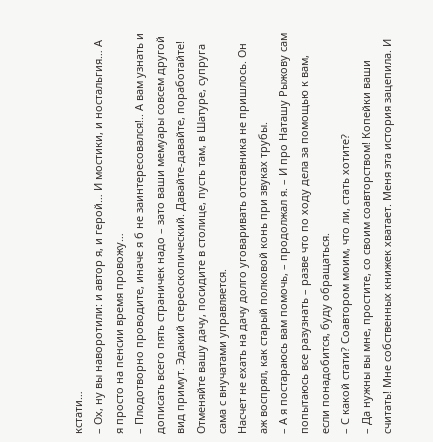кстати…
– Ох, ну вы наворотили: и автор я, и герой… И мостики, и ностальгия… А я просто на пенсии время провожу…
– Плодотворно проводите, иначе я б не заинтересовался!.. А вам узнать и дописать всего пять страничек надо – зато ваши мемуары совсем другой вид примут. Эдакий стереоскопический. Давайте-давайте, поработайте! Отменяйте вашу дачу, посидите в столице, пусть там, в Шатуре, супруга сама с внучатами управляется.
Насчет не ехать на дачу долго уговаривать отставника не пришлось. Он аж воспрял, как старый полковой конь при звуках трубы.
– А я постараюсь вам помочь, – продолжал я. – И про Наташу Рыжову сам попытаюсь все разузнать – разве что по ходу дела за помощью к вам, если понадобится, буду обращаться.
– С какой стати? Соавтором моим, что ли, стать хотите?
– Да нужны вы мне, простите, со своим соавторством! Копейки ваши считать! Мне собственных книжек хватает. Меня эта история зацепила. И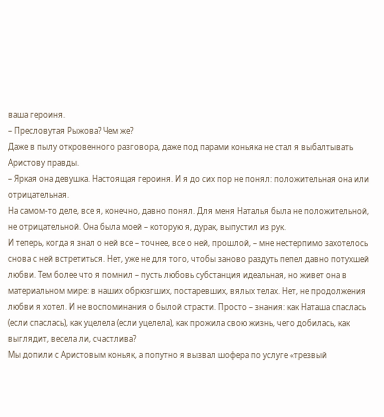ваша героиня.
– Пресловутая Рыжова? Чем же?
Даже в пылу откровенного разговора, даже под парами коньяка не стал я выбалтывать Аристову правды.
– Яркая она девушка. Настоящая героиня. И я до сих пор не понял: положительная она или отрицательная.
На самом-то деле, все я, конечно, давно понял. Для меня Наталья была не положительной, не отрицательной. Она была моей – которую я, дурак, выпустил из рук.
И теперь, когда я знал о ней все – точнее, все о ней, прошлой, – мне нестерпимо захотелось снова с ней встретиться. Нет, уже не для того, чтобы заново раздуть пепел давно потухшей любви. Тем более что я помнил – пусть любовь субстанция идеальная, но живет она в материальном мире: в наших обрюзгших, постаревших, вялых телах. Нет, не продолжения любви я хотел. И не воспоминания о былой страсти. Просто – знания: как Наташа спаслась (если спаслась), как уцелела (если уцелела), как прожила свою жизнь, чего добилась, как выглядит, весела ли, счастлива?
Мы допили с Аристовым коньяк, а попутно я вызвал шофера по услуге «трезвый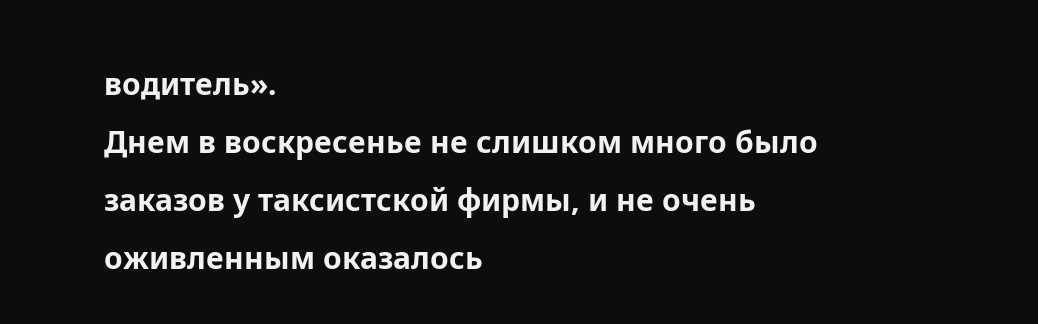водитель».
Днем в воскресенье не слишком много было заказов у таксистской фирмы, и не очень оживленным оказалось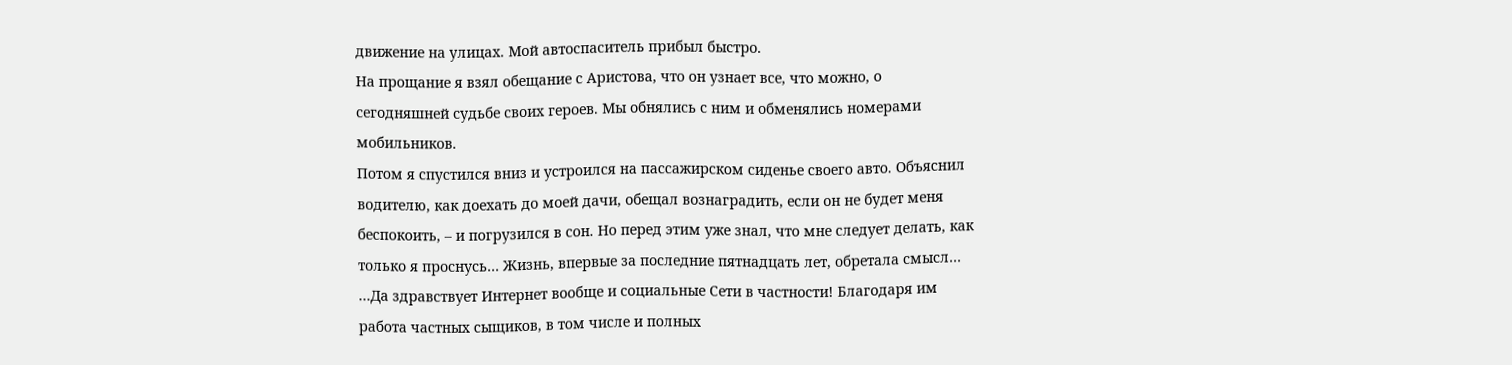движение на улицах. Мой автоспаситель прибыл быстро.
На прощание я взял обещание с Аристова, что он узнает все, что можно, о сегодняшней судьбе своих героев. Мы обнялись с ним и обменялись номерами мобильников.
Потом я спустился вниз и устроился на пассажирском сиденье своего авто. Объяснил водителю, как доехать до моей дачи, обещал вознаградить, если он не будет меня беспокоить, – и погрузился в сон. Но перед этим уже знал, что мне следует делать, как только я проснусь… Жизнь, впервые за последние пятнадцать лет, обретала смысл…
…Да здравствует Интернет вообще и социальные Сети в частности! Благодаря им работа частных сыщиков, в том числе и полных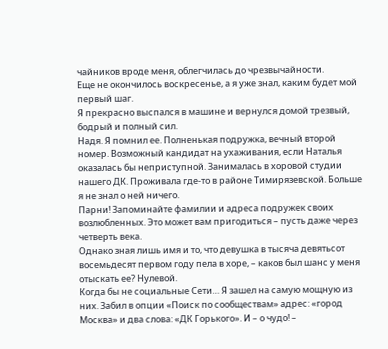чайников вроде меня, облегчилась до чрезвычайности.
Еще не окончилось воскресенье, а я уже знал, каким будет мой первый шаг.
Я прекрасно выспался в машине и вернулся домой трезвый, бодрый и полный сил.
Надя. Я помнил ее. Полненькая подружка, вечный второй номер. Возможный кандидат на ухаживания, если Наталья оказалась бы неприступной. Занималась в хоровой студии нашего ДК. Проживала где-то в районе Тимирязевской. Больше я не знал о ней ничего.
Парни! Запоминайте фамилии и адреса подружек своих возлюбленных. Это может вам пригодиться – пусть даже через четверть века.
Однако зная лишь имя и то, что девушка в тысяча девятьсот восемьдесят первом году пела в хоре, – каков был шанс у меня отыскать ее? Нулевой.
Когда бы не социальные Сети… Я зашел на самую мощную из них. Забил в опции «Поиск по сообществам» адрес: «город Москва» и два слова: «ДК Горького». И – о чудо! –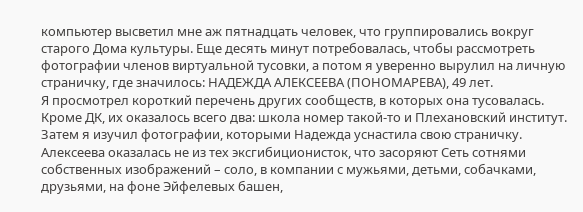компьютер высветил мне аж пятнадцать человек, что группировались вокруг старого Дома культуры. Еще десять минут потребовалась, чтобы рассмотреть фотографии членов виртуальной тусовки, а потом я уверенно вырулил на личную страничку, где значилось: НАДЕЖДА АЛЕКСЕЕВА (ПОНОМАРЕВА), 49 лет.
Я просмотрел короткий перечень других сообществ, в которых она тусовалась. Кроме ДК, их оказалось всего два: школа номер такой-то и Плехановский институт. Затем я изучил фотографии, которыми Надежда уснастила свою страничку. Алексеева оказалась не из тех эксгибиционисток, что засоряют Сеть сотнями собственных изображений – соло, в компании с мужьями, детьми, собачками, друзьями, на фоне Эйфелевых башен,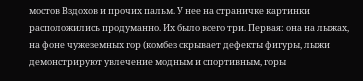мостов Вздохов и прочих пальм. У нее на страничке картинки расположились продуманно. Их было всего три. Первая: она на лыжах, на фоне чужеземных гор (комбез скрывает дефекты фигуры, лыжи демонстрируют увлечение модным и спортивным, горы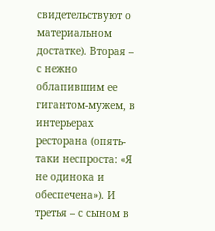свидетельствуют о материальном достатке). Вторая – с нежно облапившим ее гигантом-мужем, в интерьерах ресторана (опять-таки неспроста: «Я не одинока и обеспечена»). И третья – с сыном в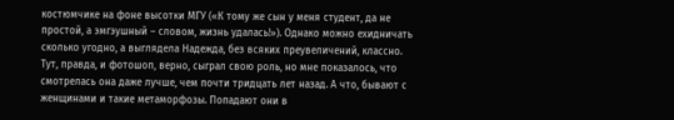костюмчике на фоне высотки МГУ («К тому же сын у меня студент, да не простой, а эмгэушный – словом, жизнь удалась!»). Однако можно ехидничать сколько угодно, а выглядела Надежда, без всяких преувеличений, классно. Тут, правда, и фотошоп, верно, сыграл свою роль, но мне показалось, что смотрелась она даже лучше, чем почти тридцать лет назад. А что, бывают с женщинами и такие метаморфозы. Попадают они в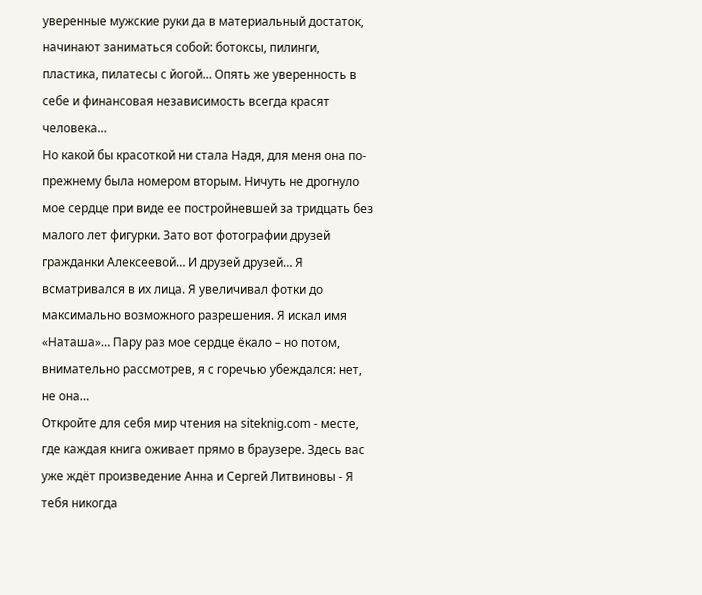уверенные мужские руки да в материальный достаток, начинают заниматься собой: ботоксы, пилинги, пластика, пилатесы с йогой… Опять же уверенность в себе и финансовая независимость всегда красят человека…
Но какой бы красоткой ни стала Надя, для меня она по-прежнему была номером вторым. Ничуть не дрогнуло мое сердце при виде ее постройневшей за тридцать без малого лет фигурки. Зато вот фотографии друзей гражданки Алексеевой… И друзей друзей… Я всматривался в их лица. Я увеличивал фотки до максимально возможного разрешения. Я искал имя «Наташа»… Пару раз мое сердце ёкало – но потом, внимательно рассмотрев, я с горечью убеждался: нет, не она…
Откройте для себя мир чтения на siteknig.com - месте, где каждая книга оживает прямо в браузере. Здесь вас уже ждёт произведение Анна и Сергей Литвиновы - Я тебя никогда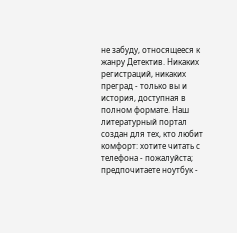не забуду, относящееся к жанру Детектив. Никаких регистраций, никаких преград - только вы и история, доступная в полном формате. Наш литературный портал создан для тех, кто любит комфорт: хотите читать с телефона - пожалуйста; предпочитаете ноутбук -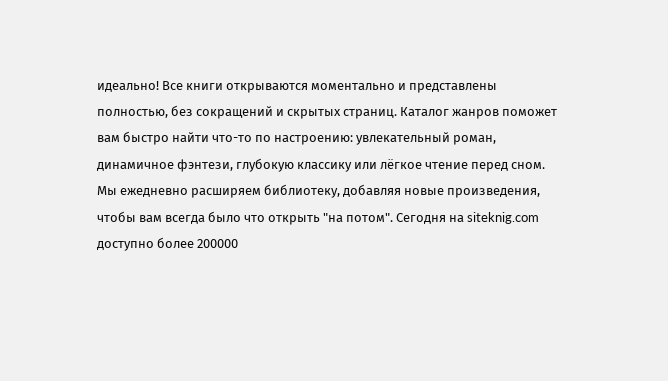идеально! Все книги открываются моментально и представлены полностью, без сокращений и скрытых страниц. Каталог жанров поможет вам быстро найти что-то по настроению: увлекательный роман, динамичное фэнтези, глубокую классику или лёгкое чтение перед сном. Мы ежедневно расширяем библиотеку, добавляя новые произведения, чтобы вам всегда было что открыть "на потом". Сегодня на siteknig.com доступно более 200000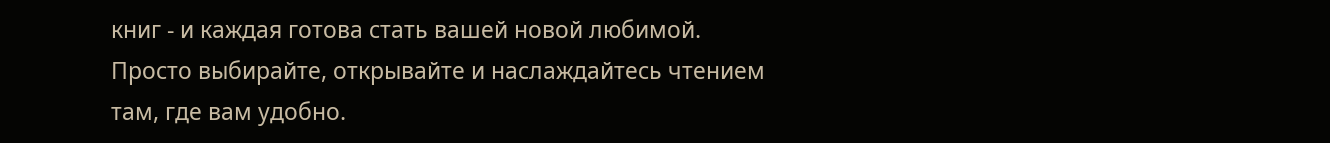книг - и каждая готова стать вашей новой любимой. Просто выбирайте, открывайте и наслаждайтесь чтением там, где вам удобно.